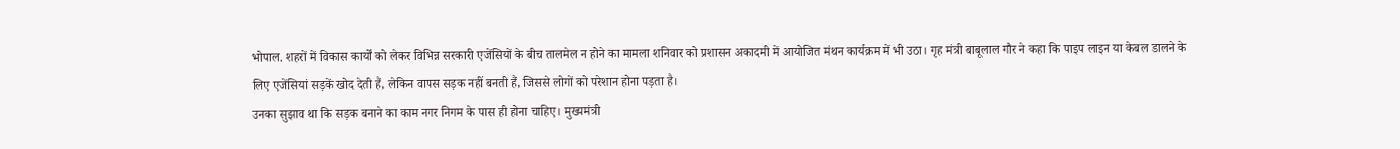भोपाल. शहरों में विकास कार्यों को लेकर विभिन्न सरकारी एजेंसियों के बीच तालमेल न होने का मामला शनिवार को प्रशासन अकादमी में आयोजित मंथन कार्यक्रम में भी उठा। गृह मंत्री बाबूलाल गौर ने कहा कि पाइप लाइन या केबल डालने के लिए एजेंसियां सड़कें खोद देती हैं, लेकिन वापस सड़क नहीं बनती हैं, जिससे लोगों को परेशान होना पड़ता है।
उनका सुझाव था कि सड़क बनाने का काम नगर निगम के पास ही होना चाहिए। मुख्यमंत्री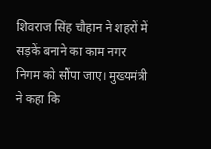शिवराज सिंह चौहान ने शहरों में सड़कें बनाने का काम नगर निगम को सौंपा जाए। मुख्यमंत्री ने कहा कि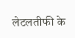लेटलतीफी के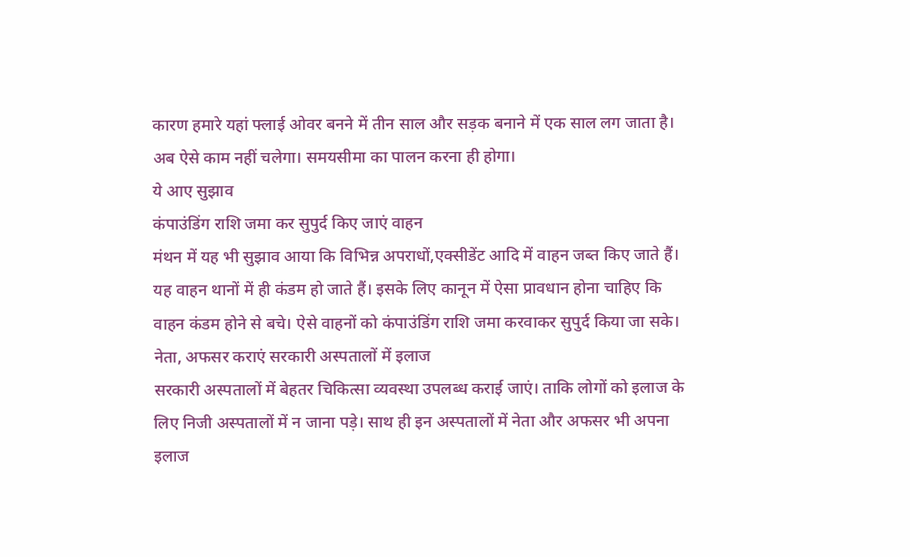कारण हमारे यहां फ्लाई ओवर बनने में तीन साल और सड़क बनाने में एक साल लग जाता है। अब ऐसे काम नहीं चलेगा। समयसीमा का पालन करना ही होगा।
ये आए सुझाव
कंपाउंडिंग राशि जमा कर सुपुर्द किए जाएं वाहन
मंथन में यह भी सुझाव आया कि विभिन्न अपराधों,एक्सीडेंट आदि में वाहन जब्त किए जाते हैं। यह वाहन थानों में ही कंडम हो जाते हैं। इसके लिए कानून में ऐसा प्रावधान होना चाहिए कि वाहन कंडम होने से बचे। ऐसे वाहनों को कंपाउंडिंग राशि जमा करवाकर सुपुर्द किया जा सके।
नेता, अफसर कराएं सरकारी अस्पतालों में इलाज
सरकारी अस्पतालों में बेहतर चिकित्सा व्यवस्था उपलब्ध कराई जाएं। ताकि लोगों को इलाज के लिए निजी अस्पतालों में न जाना पड़े। साथ ही इन अस्पतालों में नेता और अफसर भी अपना इलाज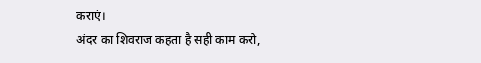कराएं।
अंदर का शिवराज कहता है सही काम करो,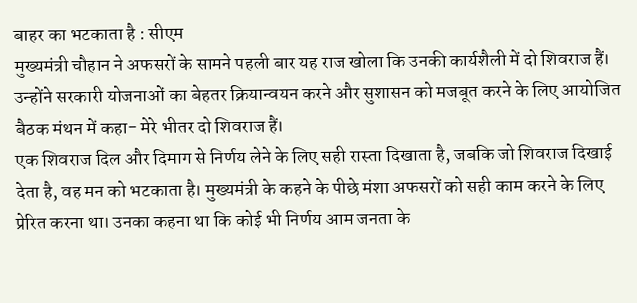बाहर का भटकाता है : सीएम
मुख्यमंत्री चौहान ने अफसरों के सामने पहली बार यह राज खोला कि उनकी कार्यशैली में दो शिवराज हैं। उन्होंने सरकारी योजनाओं का बेहतर क्रियान्वयन करने और सुशासन को मजबूत करने के लिए आयोजित बैठक मंथन में कहा- मेरे भीतर दो शिवराज हैं।
एक शिवराज दिल और दिमाग से निर्णय लेने के लिए सही रास्ता दिखाता है, जबकि जो शिवराज दिखाई देता है, वह मन को भटकाता है। मुख्यमंत्री के कहने के पीछे मंशा अफसरों को सही काम करने के लिए प्रेरित करना था। उनका कहना था कि कोई भी निर्णय आम जनता के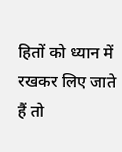हितों को ध्यान में रखकर लिए जाते हैं तो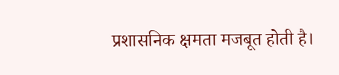प्रशासनिक क्षमता मजबूत होती है।